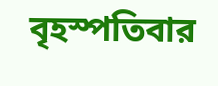বৃহস্পতিবার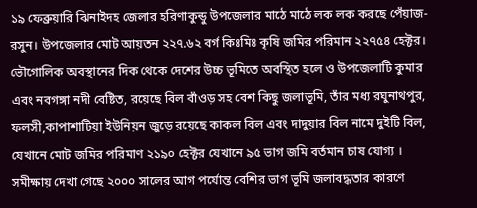১৯ ফেব্রুয়ারি ঝিনাইদহ জেলার হরিণাকুন্ডু উপজেলার মাঠে মাঠে লক লক করছে পেঁয়াজ-রসুন। উপজেলার মোট আয়তন ২২৭.৬২ বর্গ কিঃমিঃ কৃষি জমির পরিমান ২২৭৫৪ হেক্টর। ভৌগোলিক অবস্থানের দিক থেকে দেশের উচ্চ ভূমিতে অবস্থিত হলে ও উপজেলাটি কুমার এবং নবগঙ্গা নদী বেষ্টিত, রয়েছে বিল বাঁওড় সহ বেশ কিছু জলাভূমি, তাঁর মধ্য রঘুনাথপুর, ফলসী,কাপাশাটিয়া ইউনিয়ন জুড়ে রয়েছে কাকল বিল এবং দাদুয়ার বিল নামে দুইটি বিল, যেখানে মোট জমির পরিমাণ ২১৯০ হেক্টর যেখানে ৯৫ ভাগ জমি বর্তমান চাষ যোগ্য ।
সমীক্ষায় দেখা গেছে ২০০০ সালের আগ পর্যোন্ত বেশির ভাগ ভূমি জলাবদ্ধতার কারণে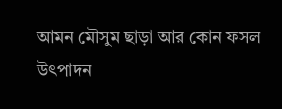আমন মৌসুম ছাড়া আর কোন ফসল উৎপাদন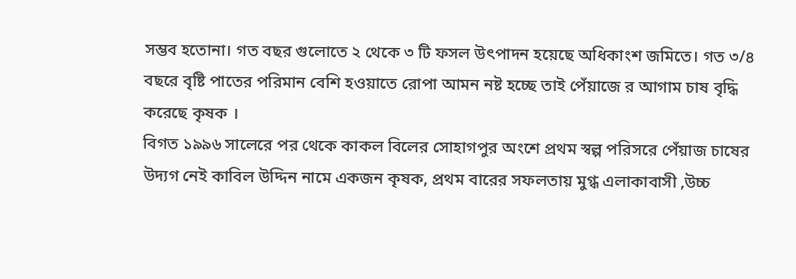সম্ভব হতোনা। গত বছর গুলোতে ২ থেকে ৩ টি ফসল উৎপাদন হয়েছে অধিকাংশ জমিতে। গত ৩/৪ বছরে বৃষ্টি পাতের পরিমান বেশি হওয়াতে রোপা আমন নষ্ট হচ্ছে তাই পেঁয়াজে র আগাম চাষ বৃদ্ধি করেছে কৃষক ।
বিগত ১৯৯৬ সালেরে পর থেকে কাকল বিলের সোহাগপুর অংশে প্রথম স্বল্প পরিসরে পেঁয়াজ চাষের উদ্যগ নেই কাবিল উদ্দিন নামে একজন কৃষক, প্রথম বারের সফলতায় মুগ্ধ এলাকাবাসী ,উচ্চ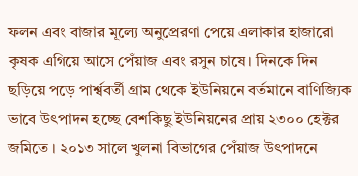ফলন এবং বাজার মূল্যে অনুপ্রেরণা পেয়ে এলাকার হাজারো কৃষক এগিয়ে আসে পেঁয়াজ এবং রসুন চাষে। দিনকে দিন ছড়িয়ে পড়ে পার্শ্ববর্তী গ্রাম থেকে ইউনিয়নে বর্তমানে বাণিজ্যিক ভাবে উৎপাদন হচ্ছে বেশকিছু ইউনিয়নের প্রায় ২৩০০ হেক্টর জমিতে । ২০১৩ সালে খুলনা বিভাগের পেঁয়াজ উৎপাদনে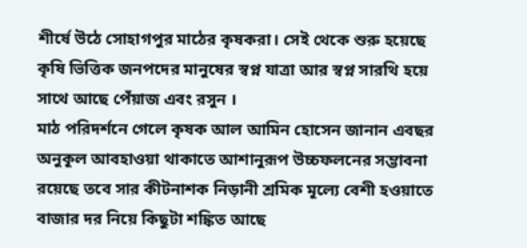শীর্ষে উঠে সোহাগপুর মাঠের কৃষকরা। সেই থেকে শুরু হয়েছে কৃষি ভিত্তিক জনপদের মানুষের স্বপ্ন যাত্রা আর স্বপ্ন সারথি হয়ে সাথে আছে পেঁয়াজ এবং রসুন ।
মাঠ পরিদর্শনে গেলে কৃষক আল আমিন হোসেন জানান এবছর অনুকূল আবহাওয়া থাকাতে আশানুরূপ উচ্চফলনের সম্ভাবনা রয়েছে তবে সার কীটনাশক নিড়ানী শ্রমিক মূল্যে বেশী হওয়াতে বাজার দর নিয়ে কিছুটা শঙ্কিত আছে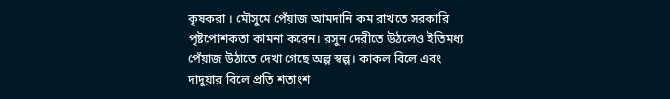কৃষকরা । মৌসুমে পেঁয়াজ আমদানি কম রাখতে সরকারি পৃষ্টপোশকতা কামনা করেন। রসুন দেরীতে উঠলেও ইতিমধ্য পেঁয়াজ উঠাতে দেখা গেছে অল্প স্বল্প। কাকল বিলে এবং দাদুয়ার বিলে প্রতি শতাংশ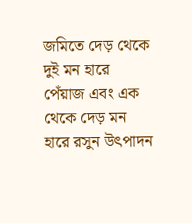জমিতে দেড় থেকে দুই মন হারে পেঁয়াজ এবং এক থেকে দেড় মন হারে রসুন উৎপাদন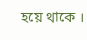হয়ে থাকে ।